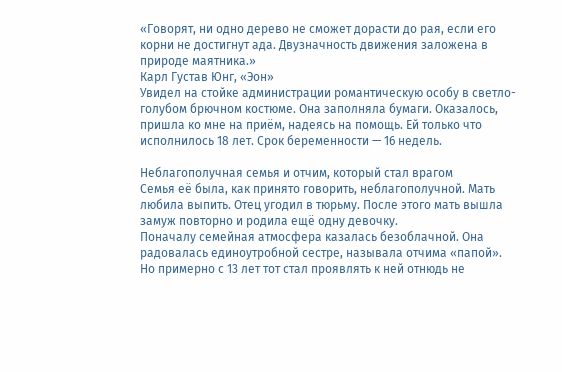«Говорят, ни одно дерево не сможет дорасти до рая, если его корни не достигнут ада. Двузначность движения заложена в природе маятника.»
Карл Густав Юнг, «Эон»
Увидел на стойке администрации романтическую особу в светло-голубом брючном костюме. Она заполняла бумаги. Оказалось, пришла ко мне на приём, надеясь на помощь. Ей только что исполнилось 18 лет. Срок беременности — 16 недель.

Неблагополучная семья и отчим, который стал врагом
Семья её была, как принято говорить, неблагополучной. Мать любила выпить. Отец угодил в тюрьму. После этого мать вышла замуж повторно и родила ещё одну девочку.
Поначалу семейная атмосфера казалась безоблачной. Она радовалась единоутробной сестре, называла отчима «папой». Но примерно с 13 лет тот стал проявлять к ней отнюдь не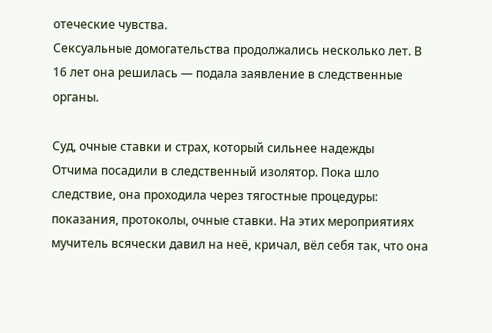отеческие чувства.
Сексуальные домогательства продолжались несколько лет. В 16 лет она решилась — подала заявление в следственные органы.

Суд, очные ставки и страх, который сильнее надежды
Отчима посадили в следственный изолятор. Пока шло следствие, она проходила через тягостные процедуры: показания, протоколы, очные ставки. На этих мероприятиях мучитель всячески давил на неё, кричал, вёл себя так, что она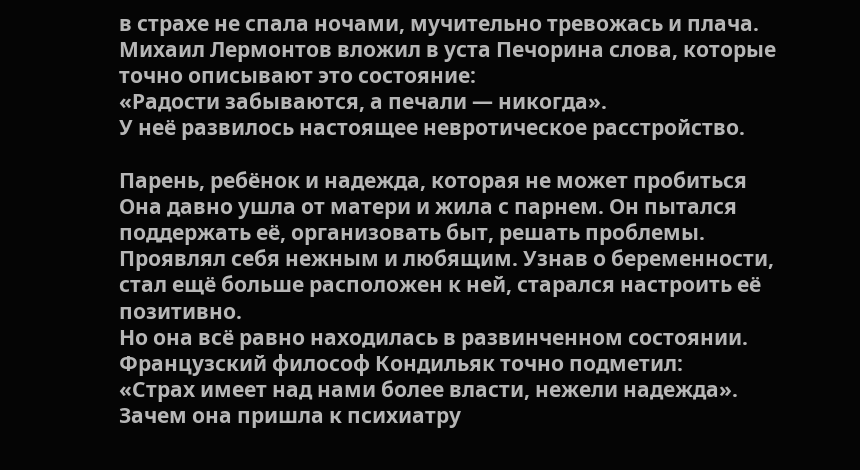в страхе не спала ночами, мучительно тревожась и плача.
Михаил Лермонтов вложил в уста Печорина слова, которые точно описывают это состояние:
«Радости забываются, а печали — никогда».
У неё развилось настоящее невротическое расстройство.

Парень, ребёнок и надежда, которая не может пробиться
Она давно ушла от матери и жила с парнем. Он пытался поддержать её, организовать быт, решать проблемы. Проявлял себя нежным и любящим. Узнав о беременности, стал ещё больше расположен к ней, старался настроить её позитивно.
Но она всё равно находилась в развинченном состоянии. Французский философ Кондильяк точно подметил:
«Страх имеет над нами более власти, нежели надежда».
Зачем она пришла к психиатру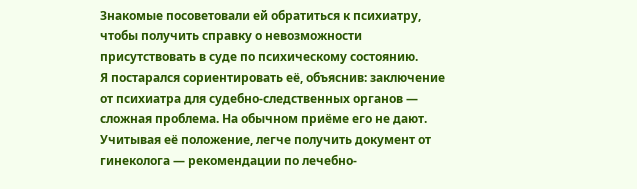Знакомые посоветовали ей обратиться к психиатру, чтобы получить справку о невозможности присутствовать в суде по психическому состоянию.
Я постарался сориентировать её, объяснив: заключение от психиатра для судебно-следственных органов — сложная проблема. На обычном приёме его не дают. Учитывая её положение, легче получить документ от гинеколога — рекомендации по лечебно-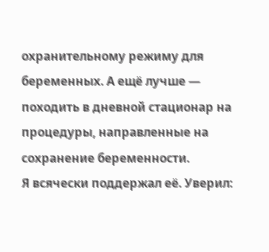охранительному режиму для беременных. А ещё лучше — походить в дневной стационар на процедуры, направленные на сохранение беременности.
Я всячески поддержал её. Уверил: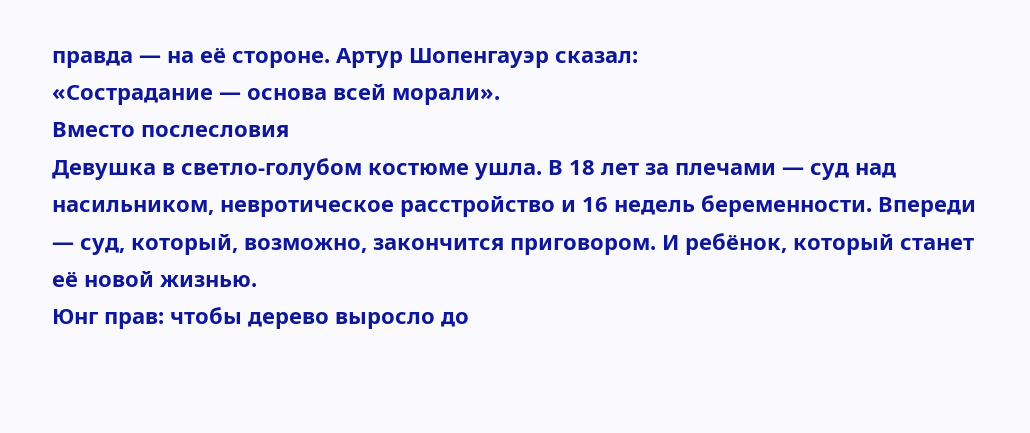правда — на её стороне. Артур Шопенгауэр сказал:
«Сострадание — основа всей морали».
Вместо послесловия
Девушка в светло-голубом костюме ушла. В 18 лет за плечами — суд над насильником, невротическое расстройство и 16 недель беременности. Впереди — суд, который, возможно, закончится приговором. И ребёнок, который станет её новой жизнью.
Юнг прав: чтобы дерево выросло до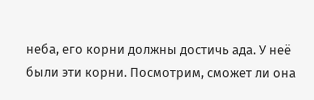неба, его корни должны достичь ада. У неё были эти корни. Посмотрим, сможет ли она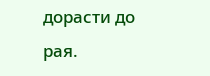дорасти до рая.